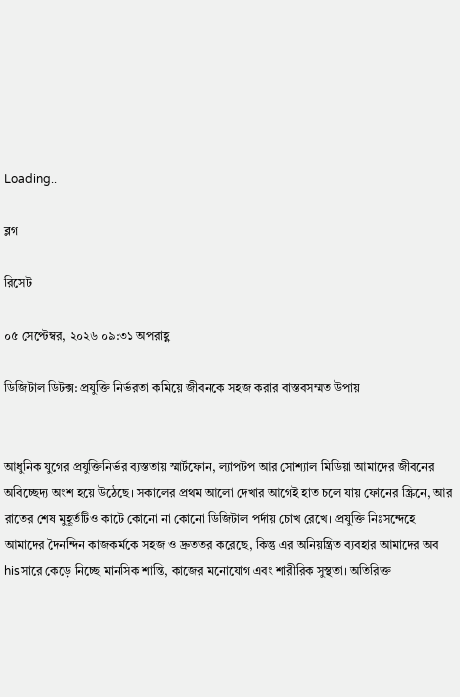Loading..

ব্লগ

রিসেট

০৫ সেপ্টেম্বর, ২০২৬ ০৯:৩১ অপরাহ্ণ

ডিজিটাল ডিটক্স: প্রযুক্তি নির্ভরতা কমিয়ে জীবনকে সহজ করার বাস্তবসম্মত উপায়


আধুনিক যুগের প্রযুক্তিনির্ভর ব্যস্ততায় স্মার্টফোন, ল্যাপটপ আর সোশ্যাল মিডিয়া আমাদের জীবনের অবিচ্ছেদ্য অংশ হয়ে উঠেছে। সকালের প্রথম আলো দেখার আগেই হাত চলে যায় ফোনের স্ক্রিনে, আর রাতের শেষ মুহূর্তটিও কাটে কোনো না কোনো ডিজিটাল পর্দায় চোখ রেখে। প্রযুক্তি নিঃসন্দেহে আমাদের দৈনন্দিন কাজকর্মকে সহজ ও দ্রুততর করেছে, কিন্তু এর অনিয়ন্ত্রিত ব্যবহার আমাদের অব hisসারে কেড়ে নিচ্ছে মানসিক শান্তি, কাজের মনোযোগ এবং শারীরিক সুস্থতা। অতিরিক্ত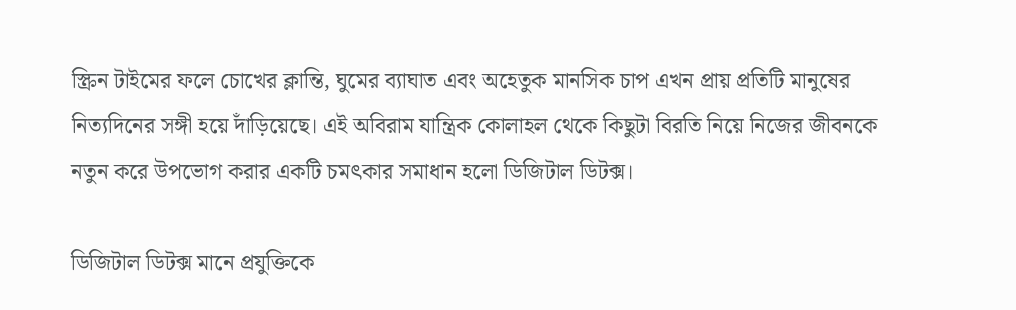স্ক্রিন টাইমের ফলে চোখের ক্লান্তি, ঘুমের ব্যাঘাত এবং অহেতুক মানসিক চাপ এখন প্রায় প্রতিটি মানুষের নিত্যদিনের সঙ্গী হয়ে দাঁড়িয়েছে। এই অবিরাম যান্ত্রিক কোলাহল থেকে কিছুটা বিরতি নিয়ে নিজের জীবনকে নতুন করে উপভোগ করার একটি চমৎকার সমাধান হলো ডিজিটাল ডিটক্স।

ডিজিটাল ডিটক্স মানে প্রযুক্তিকে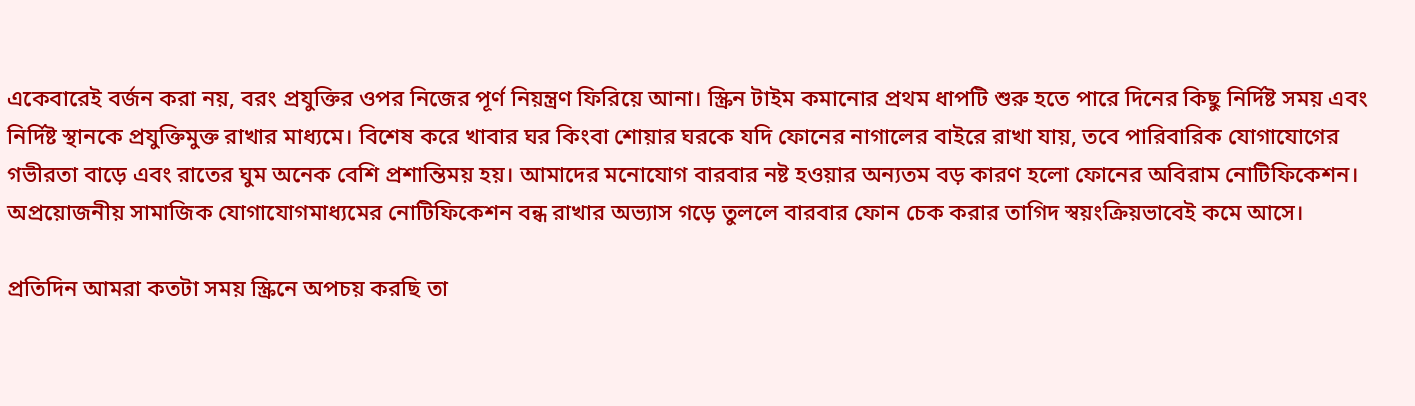একেবারেই বর্জন করা নয়, বরং প্রযুক্তির ওপর নিজের পূর্ণ নিয়ন্ত্রণ ফিরিয়ে আনা। স্ক্রিন টাইম কমানোর প্রথম ধাপটি শুরু হতে পারে দিনের কিছু নির্দিষ্ট সময় এবং নির্দিষ্ট স্থানকে প্রযুক্তিমুক্ত রাখার মাধ্যমে। বিশেষ করে খাবার ঘর কিংবা শোয়ার ঘরকে যদি ফোনের নাগালের বাইরে রাখা যায়, তবে পারিবারিক যোগাযোগের গভীরতা বাড়ে এবং রাতের ঘুম অনেক বেশি প্রশান্তিময় হয়। আমাদের মনোযোগ বারবার নষ্ট হওয়ার অন্যতম বড় কারণ হলো ফোনের অবিরাম নোটিফিকেশন। অপ্রয়োজনীয় সামাজিক যোগাযোগমাধ্যমের নোটিফিকেশন বন্ধ রাখার অভ্যাস গড়ে তুললে বারবার ফোন চেক করার তাগিদ স্বয়ংক্রিয়ভাবেই কমে আসে।

প্রতিদিন আমরা কতটা সময় স্ক্রিনে অপচয় করছি তা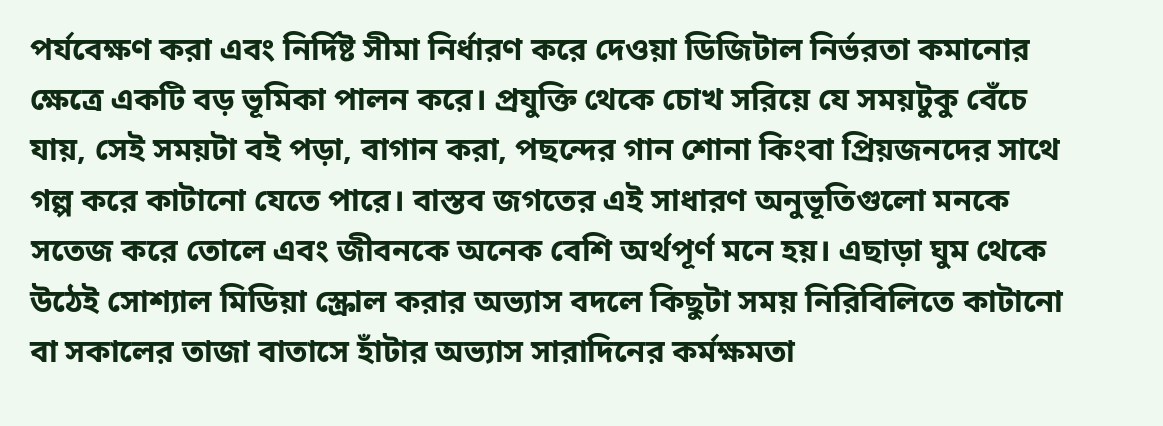পর্যবেক্ষণ করা এবং নির্দিষ্ট সীমা নির্ধারণ করে দেওয়া ডিজিটাল নির্ভরতা কমানোর ক্ষেত্রে একটি বড় ভূমিকা পালন করে। প্রযুক্তি থেকে চোখ সরিয়ে যে সময়টুকু বেঁচে যায়, সেই সময়টা বই পড়া, বাগান করা, পছন্দের গান শোনা কিংবা প্রিয়জনদের সাথে গল্প করে কাটানো যেতে পারে। বাস্তব জগতের এই সাধারণ অনুভূতিগুলো মনকে সতেজ করে তোলে এবং জীবনকে অনেক বেশি অর্থপূর্ণ মনে হয়। এছাড়া ঘুম থেকে উঠেই সোশ্যাল মিডিয়া স্ক্রোল করার অভ্যাস বদলে কিছুটা সময় নিরিবিলিতে কাটানো বা সকালের তাজা বাতাসে হাঁটার অভ্যাস সারাদিনের কর্মক্ষমতা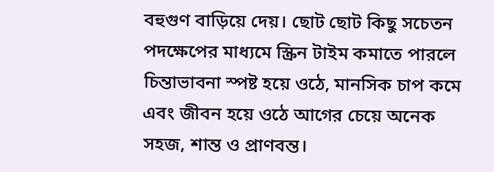বহুগুণ বাড়িয়ে দেয়। ছোট ছোট কিছু সচেতন পদক্ষেপের মাধ্যমে স্ক্রিন টাইম কমাতে পারলে চিন্তাভাবনা স্পষ্ট হয়ে ওঠে, মানসিক চাপ কমে এবং জীবন হয়ে ওঠে আগের চেয়ে অনেক সহজ, শান্ত ও প্রাণবন্ত।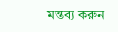মন্তব্য করুন